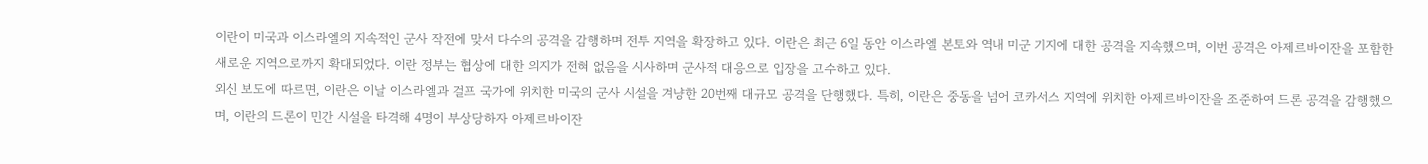이란이 미국과 이스라엘의 지속적인 군사 작전에 맞서 다수의 공격을 감행하며 전투 지역을 확장하고 있다. 이란은 최근 6일 동안 이스라엘 본토와 역내 미군 기지에 대한 공격을 지속했으며, 이번 공격은 아제르바이잔을 포함한 새로운 지역으로까지 확대되었다. 이란 정부는 협상에 대한 의지가 전혀 없음을 시사하며 군사적 대응으로 입장을 고수하고 있다.
외신 보도에 따르면, 이란은 이날 이스라엘과 걸프 국가에 위치한 미국의 군사 시설을 겨냥한 20번째 대규모 공격을 단행했다. 특히, 이란은 중동을 넘어 코카서스 지역에 위치한 아제르바이잔을 조준하여 드론 공격을 감행했으며, 이란의 드론이 민간 시설을 타격해 4명이 부상당하자 아제르바이잔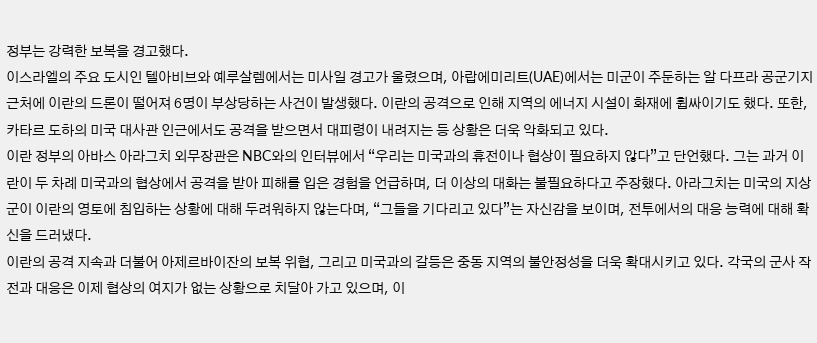정부는 강력한 보복을 경고했다.
이스라엘의 주요 도시인 텔아비브와 예루살렘에서는 미사일 경고가 울렸으며, 아랍에미리트(UAE)에서는 미군이 주둔하는 알 다프라 공군기지 근처에 이란의 드론이 떨어져 6명이 부상당하는 사건이 발생했다. 이란의 공격으로 인해 지역의 에너지 시설이 화재에 휩싸이기도 했다. 또한, 카타르 도하의 미국 대사관 인근에서도 공격을 받으면서 대피령이 내려지는 등 상황은 더욱 악화되고 있다.
이란 정부의 아바스 아라그치 외무장관은 NBC와의 인터뷰에서 “우리는 미국과의 휴전이나 협상이 필요하지 않다”고 단언했다. 그는 과거 이란이 두 차례 미국과의 협상에서 공격을 받아 피해를 입은 경험을 언급하며, 더 이상의 대화는 불필요하다고 주장했다. 아라그치는 미국의 지상군이 이란의 영토에 침입하는 상황에 대해 두려워하지 않는다며, “그들을 기다리고 있다”는 자신감을 보이며, 전투에서의 대응 능력에 대해 확신을 드러냈다.
이란의 공격 지속과 더불어 아제르바이잔의 보복 위협, 그리고 미국과의 갈등은 중동 지역의 불안정성을 더욱 확대시키고 있다. 각국의 군사 작전과 대응은 이제 협상의 여지가 없는 상황으로 치달아 가고 있으며, 이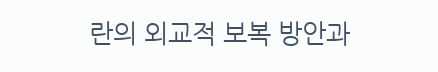란의 외교적 보복 방안과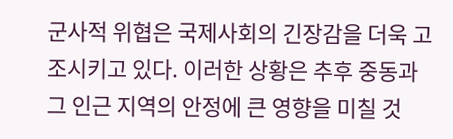군사적 위협은 국제사회의 긴장감을 더욱 고조시키고 있다. 이러한 상황은 추후 중동과 그 인근 지역의 안정에 큰 영향을 미칠 것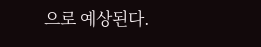으로 예상된다.